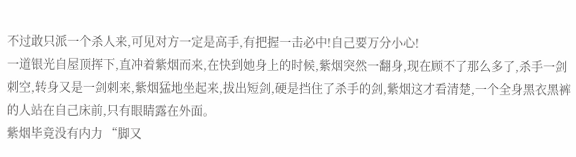不过敢只派一个杀人来,可见对方一定是高手,有把握一击必中!自己要万分小心!
一道银光自屋顶挥下,直冲着紫烟而来,在快到她身上的时候,紫烟突然一翻身,现在顾不了那么多了,杀手一剑刺空,转身又是一剑刺来,紫烟猛地坐起来,拔出短剑,硬是挡住了杀手的剑,紫烟这才看清楚,一个全身黑衣黑裤的人站在自己床前,只有眼睛露在外面。
紫烟毕竟没有内力 “脚又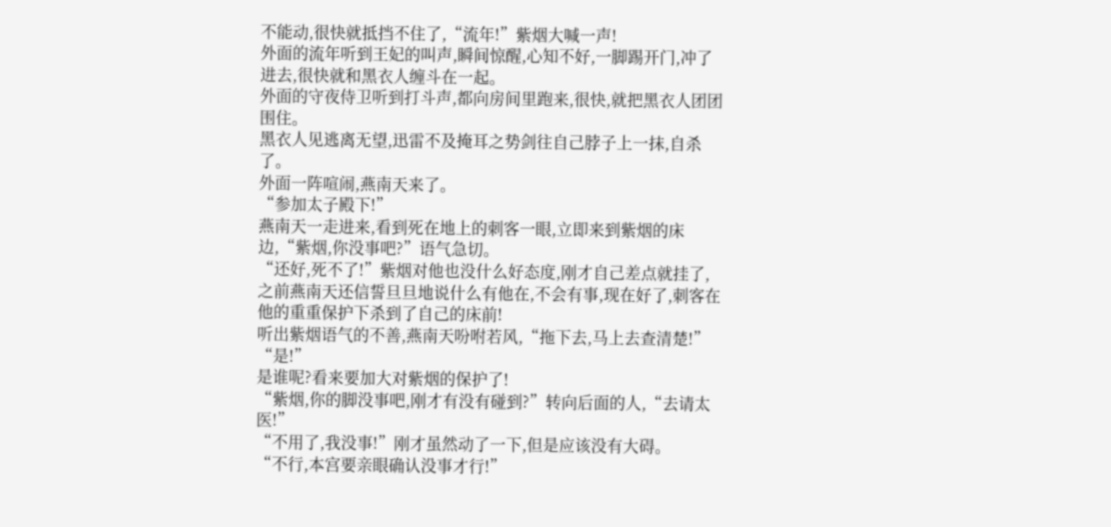不能动,很快就抵挡不住了,“流年!”紫烟大喊一声!
外面的流年听到王妃的叫声,瞬间惊醒,心知不好,一脚踢开门,冲了进去,很快就和黑衣人缠斗在一起。
外面的守夜侍卫听到打斗声,都向房间里跑来,很快,就把黑衣人团团围住。
黑衣人见逃离无望,迅雷不及掩耳之势剑往自己脖子上一抹,自杀了。
外面一阵喧闹,燕南天来了。
“参加太子殿下!”
燕南天一走进来,看到死在地上的刺客一眼,立即来到紫烟的床边,“紫烟,你没事吧?”语气急切。
“还好,死不了!”紫烟对他也没什么好态度,刚才自己差点就挂了,之前燕南天还信誓旦旦地说什么有他在,不会有事,现在好了,刺客在他的重重保护下杀到了自己的床前!
听出紫烟语气的不善,燕南天吩咐若风,“拖下去,马上去查清楚!”
“是!”
是谁呢?看来要加大对紫烟的保护了!
“紫烟,你的脚没事吧,刚才有没有碰到?”转向后面的人,“去请太医!”
“不用了,我没事!”刚才虽然动了一下,但是应该没有大碍。
“不行,本宫要亲眼确认没事才行!”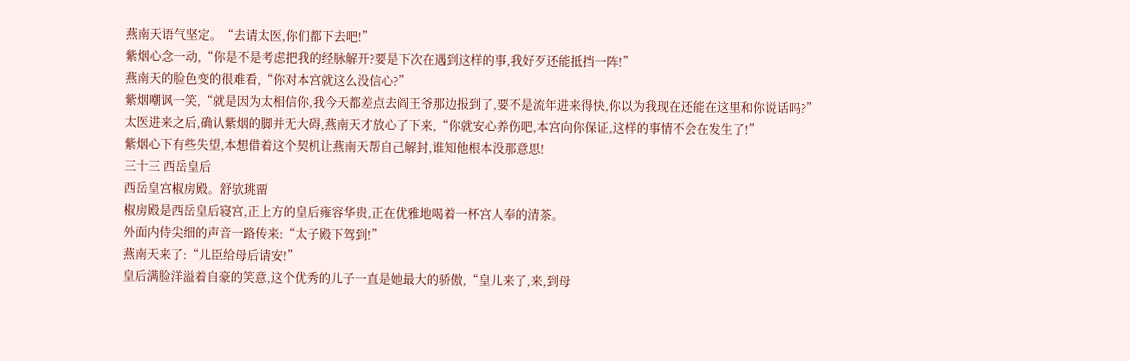燕南天语气坚定。“去请太医,你们都下去吧!”
紫烟心念一动,“你是不是考虑把我的经脉解开?要是下次在遇到这样的事,我好歹还能抵挡一阵!”
燕南天的脸色变的很难看,“你对本宫就这么没信心?”
紫烟嘲讽一笑,“就是因为太相信你,我今天都差点去阎王爷那边报到了,要不是流年进来得快,你以为我现在还能在这里和你说话吗?”
太医进来之后,确认紫烟的脚并无大碍,燕南天才放心了下来,“你就安心养伤吧,本宫向你保证,这样的事情不会在发生了!”
紫烟心下有些失望,本想借着这个契机让燕南天帮自己解封,谁知他根本没那意思!
三十三 西岳皇后
西岳皇宫椒房殿。舒欤珧畱
椒房殿是西岳皇后寝宫,正上方的皇后雍容华贵,正在优雅地喝着一杯宫人奉的清茶。
外面内侍尖细的声音一路传来:“太子殿下驾到!”
燕南天来了:“儿臣给母后请安!”
皇后满脸洋溢着自豪的笑意,这个优秀的儿子一直是她最大的骄傲,“皇儿来了,来,到母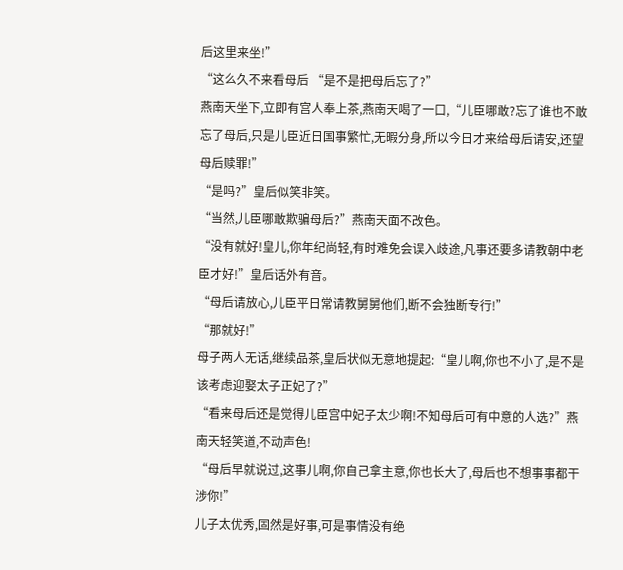后这里来坐!”
“这么久不来看母后 “是不是把母后忘了?”
燕南天坐下,立即有宫人奉上茶,燕南天喝了一口,“儿臣哪敢?忘了谁也不敢忘了母后,只是儿臣近日国事繁忙,无暇分身,所以今日才来给母后请安,还望母后赎罪!”
“是吗?”皇后似笑非笑。
“当然,儿臣哪敢欺骗母后?”燕南天面不改色。
“没有就好!皇儿,你年纪尚轻,有时难免会误入歧途,凡事还要多请教朝中老臣才好!”皇后话外有音。
“母后请放心,儿臣平日常请教舅舅他们,断不会独断专行!”
“那就好!”
母子两人无话,继续品茶,皇后状似无意地提起:“皇儿啊,你也不小了,是不是该考虑迎娶太子正妃了?”
“看来母后还是觉得儿臣宫中妃子太少啊!不知母后可有中意的人选?”燕南天轻笑道,不动声色!
“母后早就说过,这事儿啊,你自己拿主意,你也长大了,母后也不想事事都干涉你!”
儿子太优秀,固然是好事,可是事情没有绝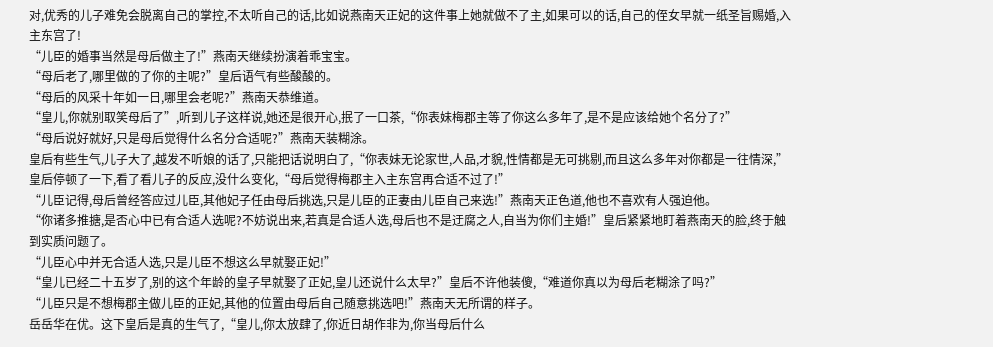对,优秀的儿子难免会脱离自己的掌控,不太听自己的话,比如说燕南天正妃的这件事上她就做不了主,如果可以的话,自己的侄女早就一纸圣旨赐婚,入主东宫了!
“儿臣的婚事当然是母后做主了!”燕南天继续扮演着乖宝宝。
“母后老了,哪里做的了你的主呢?”皇后语气有些酸酸的。
“母后的风采十年如一日,哪里会老呢?”燕南天恭维道。
“皇儿,你就别取笑母后了”,听到儿子这样说,她还是很开心,抿了一口茶,“你表妹梅郡主等了你这么多年了,是不是应该给她个名分了?”
“母后说好就好,只是母后觉得什么名分合适呢?”燕南天装糊涂。
皇后有些生气,儿子大了,越发不听娘的话了,只能把话说明白了,“你表妹无论家世,人品,才貌,性情都是无可挑剔,而且这么多年对你都是一往情深,”皇后停顿了一下,看了看儿子的反应,没什么变化,“母后觉得梅郡主入主东宫再合适不过了!”
“儿臣记得,母后曾经答应过儿臣,其他妃子任由母后挑选,只是儿臣的正妻由儿臣自己来选!”燕南天正色道,他也不喜欢有人强迫他。
“你诸多推搪,是否心中已有合适人选呢?不妨说出来,若真是合适人选,母后也不是迂腐之人,自当为你们主婚!”皇后紧紧地盯着燕南天的脸,终于触到实质问题了。
“儿臣心中并无合适人选,只是儿臣不想这么早就娶正妃!”
“皇儿已经二十五岁了,别的这个年龄的皇子早就娶了正妃,皇儿还说什么太早?”皇后不许他装傻,“难道你真以为母后老糊涂了吗?”
“儿臣只是不想梅郡主做儿臣的正妃,其他的位置由母后自己随意挑选吧!”燕南天无所谓的样子。
岳岳华在优。这下皇后是真的生气了,“皇儿,你太放肆了,你近日胡作非为,你当母后什么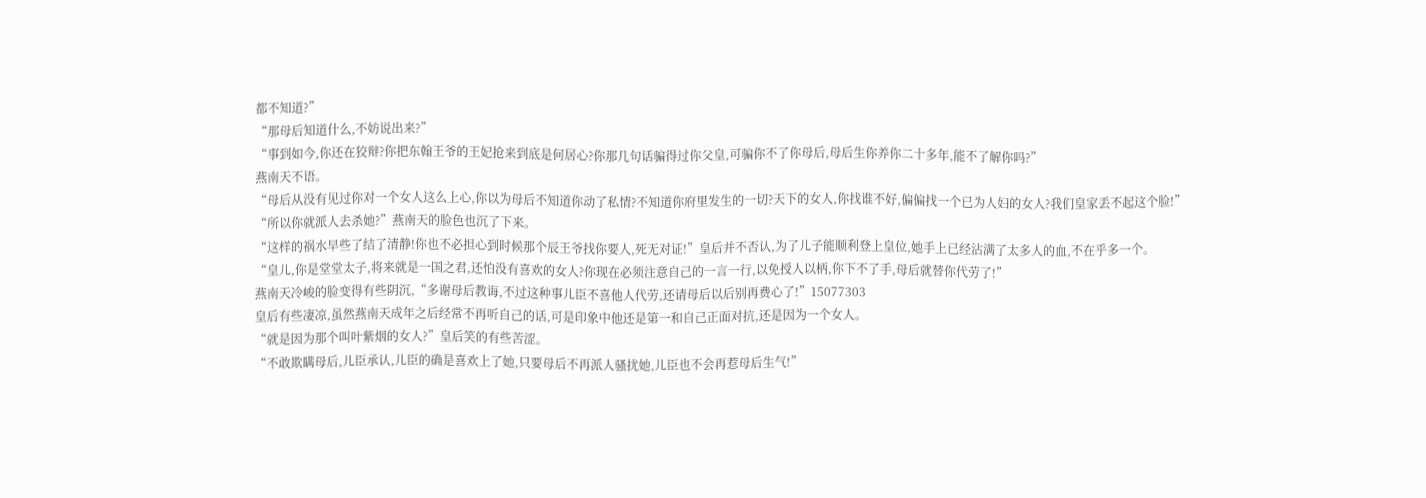都不知道?”
“那母后知道什么,不妨说出来?”
“事到如今,你还在狡辩?你把东翰王爷的王妃抢来到底是何居心?你那几句话骗得过你父皇,可骗你不了你母后,母后生你养你二十多年,能不了解你吗?”
燕南天不语。
“母后从没有见过你对一个女人这么上心,你以为母后不知道你动了私情?不知道你府里发生的一切?天下的女人,你找谁不好,偏偏找一个已为人妇的女人?我们皇家丢不起这个脸!”
“所以你就派人去杀她?”燕南天的脸色也沉了下来。
“这样的祸水早些了结了清静!你也不必担心到时候那个辰王爷找你要人,死无对证!”皇后并不否认,为了儿子能顺利登上皇位,她手上已经沾满了太多人的血,不在乎多一个。
“皇儿,你是堂堂太子,将来就是一国之君,还怕没有喜欢的女人?你现在必须注意自己的一言一行,以免授人以柄,你下不了手,母后就替你代劳了!”
燕南天冷峻的脸变得有些阴沉,“多谢母后教诲,不过这种事儿臣不喜他人代劳,还请母后以后别再费心了!”15077303
皇后有些凄凉,虽然燕南天成年之后经常不再听自己的话,可是印象中他还是第一和自己正面对抗,还是因为一个女人。
“就是因为那个叫叶紫烟的女人?”皇后笑的有些苦涩。
“不敢欺瞒母后,儿臣承认,儿臣的确是喜欢上了她,只要母后不再派人骚扰她,儿臣也不会再惹母后生气!”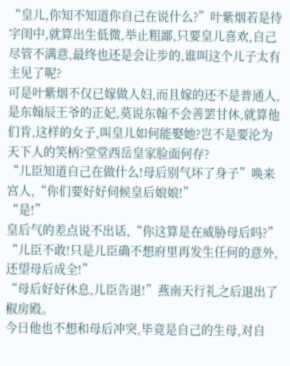“皇儿,你知不知道你自己在说什么?”叶紫烟若是待字闺中,就算出生低微,举止粗鄙,只要皇儿喜欢,自己尽管不满意,最终也还是会让步的,谁叫这个儿子太有主见了呢?
可是叶紫烟不仅已嫁做人妇,而且嫁的还不是普通人,是东翰辰王爷的正妃,莫说东翰不会善罢甘休,就算他们肯,这样的女子,叫皇儿如何能娶她?岂不是要沦为天下人的笑柄?堂堂西岳皇家脸面何存?
“儿臣知道自己在做什么!母后别气坏了身子”唤来宫人,“你们要好好伺候皇后娘娘!”
“是!”
皇后气的差点说不出话,“你这算是在威胁母后吗?”
“儿臣不敢!只是儿臣确不想府里再发生任何的意外,还望母后成全!”
“母后好好休息,儿臣告退!”燕南天行礼之后退出了椒房殿。
今日他也不想和母后冲突,毕竟是自己的生母,对自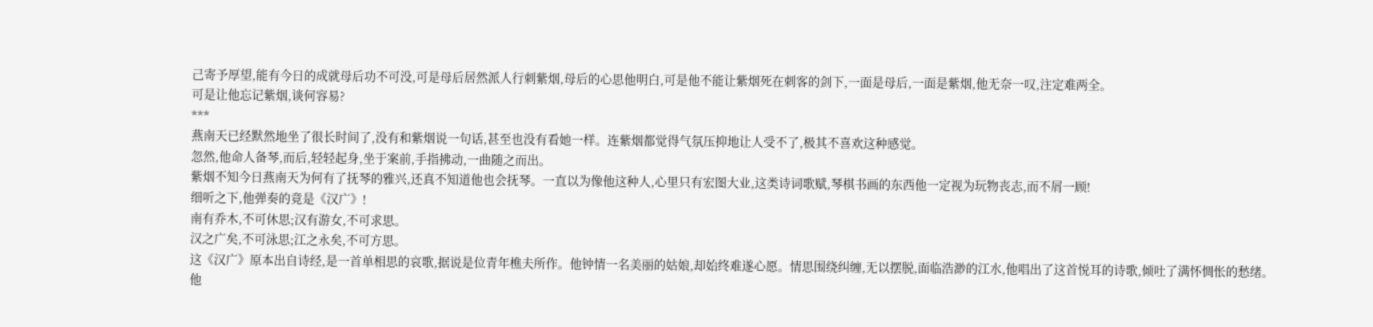己寄予厚望,能有今日的成就母后功不可没,可是母后居然派人行刺紫烟,母后的心思他明白,可是他不能让紫烟死在刺客的剑下,一面是母后,一面是紫烟,他无奈一叹,注定难两全。
可是让他忘记紫烟,谈何容易?
***
燕南天已经默然地坐了很长时间了,没有和紫烟说一句话,甚至也没有看她一样。连紫烟都觉得气氛压抑地让人受不了,极其不喜欢这种感觉。
忽然,他命人备琴,而后,轻轻起身,坐于案前,手指拂动,一曲随之而出。
紫烟不知今日燕南天为何有了抚琴的雅兴,还真不知道他也会抚琴。一直以为像他这种人,心里只有宏图大业,这类诗词歌赋,琴棋书画的东西他一定视为玩物丧志,而不屑一顾!
细听之下,他弹奏的竟是《汉广》!
南有乔木,不可休思;汉有游女,不可求思。
汉之广矣,不可泳思;江之永矣,不可方思。
这《汉广》原本出自诗经,是一首单相思的哀歌,据说是位青年樵夫所作。他钟情一名美丽的姑娘,却始终难遂心愿。情思围绕纠缠,无以摆脱,面临浩渺的江水,他唱出了这首悦耳的诗歌,倾吐了满怀惆怅的愁绪。
他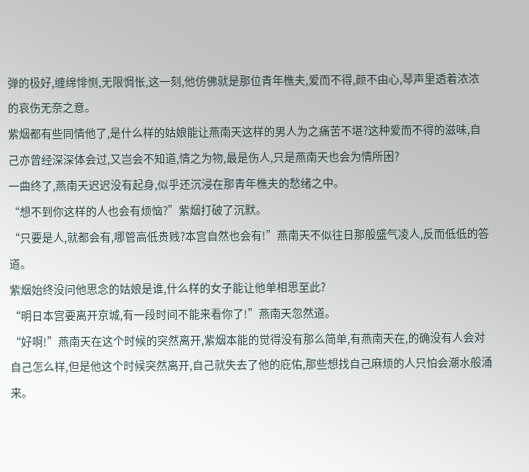弹的极好,缠绵悱恻,无限惆怅,这一刻,他仿佛就是那位青年樵夫,爱而不得,颜不由心,琴声里透着浓浓的哀伤无奈之意。
紫烟都有些同情他了,是什么样的姑娘能让燕南天这样的男人为之痛苦不堪?这种爱而不得的滋味,自己亦曾经深深体会过,又岂会不知道,情之为物,最是伤人,只是燕南天也会为情所困?
一曲终了,燕南天迟迟没有起身,似乎还沉浸在那青年樵夫的愁绪之中。
“想不到你这样的人也会有烦恼?”紫烟打破了沉默。
“只要是人,就都会有,哪管高低贵贱?本宫自然也会有!”燕南天不似往日那般盛气凌人,反而低低的答道。
紫烟始终没问他思念的姑娘是谁,什么样的女子能让他单相思至此?
“明日本宫要离开京城,有一段时间不能来看你了!”燕南天忽然道。
“好啊!”燕南天在这个时候的突然离开,紫烟本能的觉得没有那么简单,有燕南天在,的确没有人会对自己怎么样,但是他这个时候突然离开,自己就失去了他的庇佑,那些想找自己麻烦的人只怕会潮水般涌来。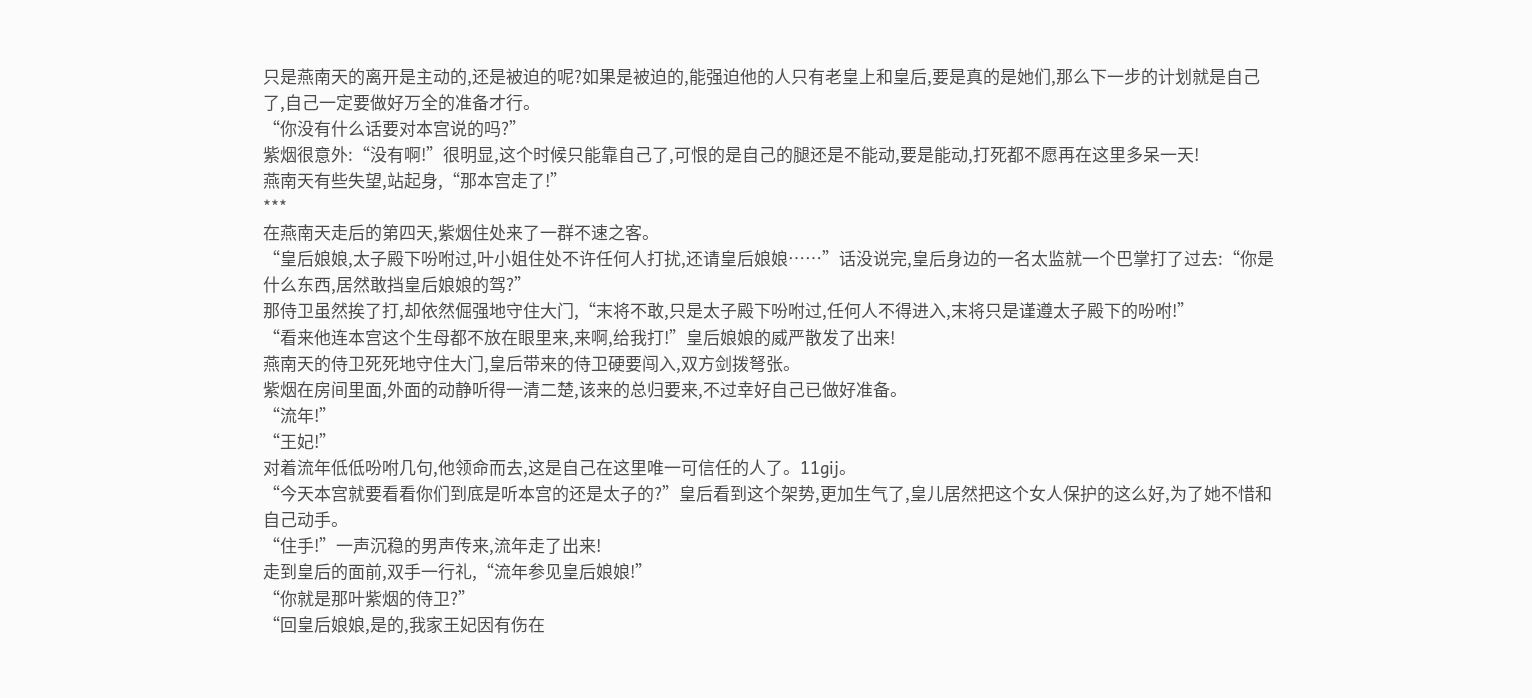只是燕南天的离开是主动的,还是被迫的呢?如果是被迫的,能强迫他的人只有老皇上和皇后,要是真的是她们,那么下一步的计划就是自己了,自己一定要做好万全的准备才行。
“你没有什么话要对本宫说的吗?”
紫烟很意外:“没有啊!”很明显,这个时候只能靠自己了,可恨的是自己的腿还是不能动,要是能动,打死都不愿再在这里多呆一天!
燕南天有些失望,站起身,“那本宫走了!”
***
在燕南天走后的第四天,紫烟住处来了一群不速之客。
“皇后娘娘,太子殿下吩咐过,叶小姐住处不许任何人打扰,还请皇后娘娘……”话没说完,皇后身边的一名太监就一个巴掌打了过去:“你是什么东西,居然敢挡皇后娘娘的驾?”
那侍卫虽然挨了打,却依然倔强地守住大门,“末将不敢,只是太子殿下吩咐过,任何人不得进入,末将只是谨遵太子殿下的吩咐!”
“看来他连本宫这个生母都不放在眼里来,来啊,给我打!”皇后娘娘的威严散发了出来!
燕南天的侍卫死死地守住大门,皇后带来的侍卫硬要闯入,双方剑拨弩张。
紫烟在房间里面,外面的动静听得一清二楚,该来的总归要来,不过幸好自己已做好准备。
“流年!”
“王妃!”
对着流年低低吩咐几句,他领命而去,这是自己在这里唯一可信任的人了。11gij。
“今天本宫就要看看你们到底是听本宫的还是太子的?”皇后看到这个架势,更加生气了,皇儿居然把这个女人保护的这么好,为了她不惜和自己动手。
“住手!”一声沉稳的男声传来,流年走了出来!
走到皇后的面前,双手一行礼,“流年参见皇后娘娘!”
“你就是那叶紫烟的侍卫?”
“回皇后娘娘,是的,我家王妃因有伤在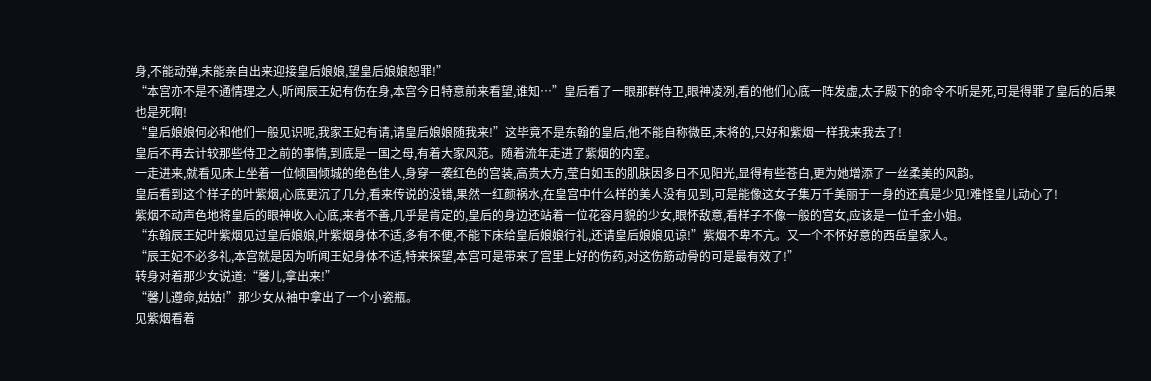身,不能动弹,未能亲自出来迎接皇后娘娘,望皇后娘娘恕罪!”
“本宫亦不是不通情理之人,听闻辰王妃有伤在身,本宫今日特意前来看望,谁知…”皇后看了一眼那群侍卫,眼神凌冽,看的他们心底一阵发虚,太子殿下的命令不听是死,可是得罪了皇后的后果也是死啊!
“皇后娘娘何必和他们一般见识呢,我家王妃有请,请皇后娘娘随我来!”这毕竟不是东翰的皇后,他不能自称微臣,末将的,只好和紫烟一样我来我去了!
皇后不再去计较那些侍卫之前的事情,到底是一国之母,有着大家风范。随着流年走进了紫烟的内室。
一走进来,就看见床上坐着一位倾国倾城的绝色佳人,身穿一袭红色的宫装,高贵大方,莹白如玉的肌肤因多日不见阳光,显得有些苍白,更为她增添了一丝柔美的风韵。
皇后看到这个样子的叶紫烟,心底更沉了几分,看来传说的没错,果然一红颜祸水,在皇宫中什么样的美人没有见到,可是能像这女子集万千美丽于一身的还真是少见!难怪皇儿动心了!
紫烟不动声色地将皇后的眼神收入心底,来者不善,几乎是肯定的,皇后的身边还站着一位花容月貌的少女,眼怀敌意,看样子不像一般的宫女,应该是一位千金小姐。
“东翰辰王妃叶紫烟见过皇后娘娘,叶紫烟身体不适,多有不便,不能下床给皇后娘娘行礼,还请皇后娘娘见谅!”紫烟不卑不亢。又一个不怀好意的西岳皇家人。
“辰王妃不必多礼,本宫就是因为听闻王妃身体不适,特来探望,本宫可是带来了宫里上好的伤药,对这伤筋动骨的可是最有效了!”
转身对着那少女说道:“馨儿,拿出来!”
“馨儿遵命,姑姑!”那少女从袖中拿出了一个小瓷瓶。
见紫烟看着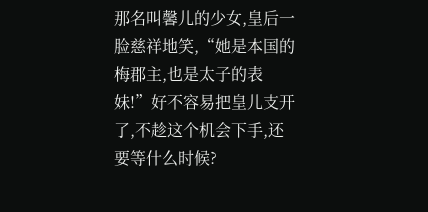那名叫馨儿的少女,皇后一脸慈祥地笑,“她是本国的梅郡主,也是太子的表妹!”好不容易把皇儿支开了,不趁这个机会下手,还要等什么时候?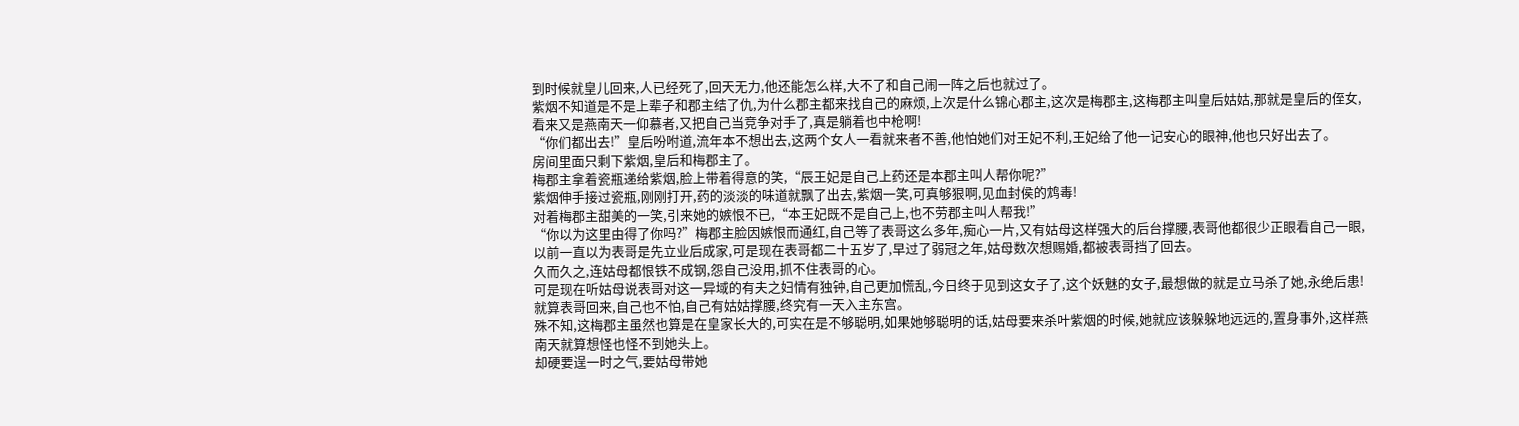到时候就皇儿回来,人已经死了,回天无力,他还能怎么样,大不了和自己闹一阵之后也就过了。
紫烟不知道是不是上辈子和郡主结了仇,为什么郡主都来找自己的麻烦,上次是什么锦心郡主,这次是梅郡主,这梅郡主叫皇后姑姑,那就是皇后的侄女,看来又是燕南天一仰慕者,又把自己当竞争对手了,真是躺着也中枪啊!
“你们都出去!”皇后吩咐道,流年本不想出去,这两个女人一看就来者不善,他怕她们对王妃不利,王妃给了他一记安心的眼神,他也只好出去了。
房间里面只剩下紫烟,皇后和梅郡主了。
梅郡主拿着瓷瓶递给紫烟,脸上带着得意的笑,“辰王妃是自己上药还是本郡主叫人帮你呢?”
紫烟伸手接过瓷瓶,刚刚打开,药的淡淡的味道就飘了出去,紫烟一笑,可真够狠啊,见血封侯的鸩毒!
对着梅郡主甜美的一笑,引来她的嫉恨不已,“本王妃既不是自己上,也不劳郡主叫人帮我!”
“你以为这里由得了你吗?”梅郡主脸因嫉恨而通红,自己等了表哥这么多年,痴心一片,又有姑母这样强大的后台撑腰,表哥他都很少正眼看自己一眼,以前一直以为表哥是先立业后成家,可是现在表哥都二十五岁了,早过了弱冠之年,姑母数次想赐婚,都被表哥挡了回去。
久而久之,连姑母都恨铁不成钢,怨自己没用,抓不住表哥的心。
可是现在听姑母说表哥对这一异域的有夫之妇情有独钟,自己更加慌乱,今日终于见到这女子了,这个妖魅的女子,最想做的就是立马杀了她,永绝后患!
就算表哥回来,自己也不怕,自己有姑姑撑腰,终究有一天入主东宫。
殊不知,这梅郡主虽然也算是在皇家长大的,可实在是不够聪明,如果她够聪明的话,姑母要来杀叶紫烟的时候,她就应该躲躲地远远的,置身事外,这样燕南天就算想怪也怪不到她头上。
却硬要逞一时之气,要姑母带她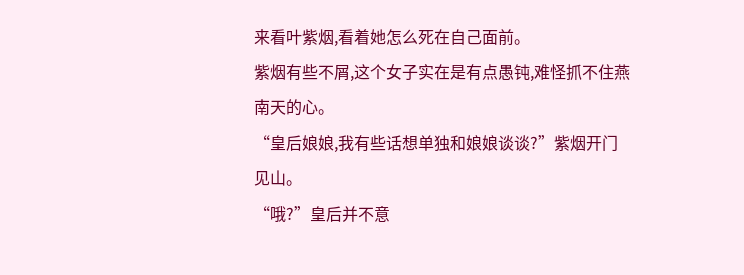来看叶紫烟,看着她怎么死在自己面前。
紫烟有些不屑,这个女子实在是有点愚钝,难怪抓不住燕南天的心。
“皇后娘娘,我有些话想单独和娘娘谈谈?”紫烟开门见山。
“哦?”皇后并不意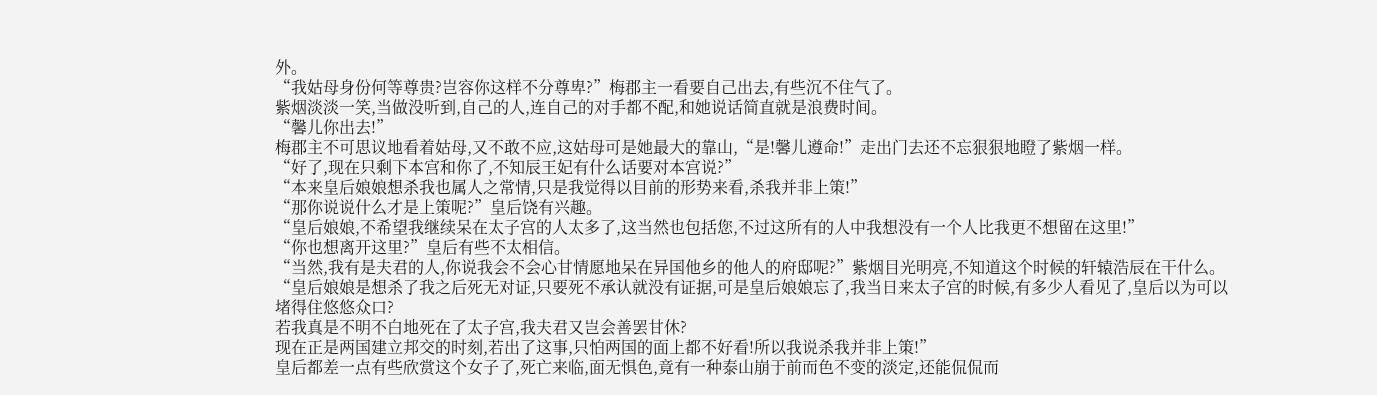外。
“我姑母身份何等尊贵?岂容你这样不分尊卑?”梅郡主一看要自己出去,有些沉不住气了。
紫烟淡淡一笑,当做没听到,自己的人,连自己的对手都不配,和她说话简直就是浪费时间。
“馨儿你出去!”
梅郡主不可思议地看着姑母,又不敢不应,这姑母可是她最大的靠山,“是!馨儿遵命!”走出门去还不忘狠狠地瞪了紫烟一样。
“好了,现在只剩下本宫和你了,不知辰王妃有什么话要对本宫说?”
“本来皇后娘娘想杀我也属人之常情,只是我觉得以目前的形势来看,杀我并非上策!”
“那你说说什么才是上策呢?”皇后饶有兴趣。
“皇后娘娘,不希望我继续呆在太子宫的人太多了,这当然也包括您,不过这所有的人中我想没有一个人比我更不想留在这里!”
“你也想离开这里?”皇后有些不太相信。
“当然,我有是夫君的人,你说我会不会心甘情愿地呆在异国他乡的他人的府邸呢?”紫烟目光明亮,不知道这个时候的轩辕浩辰在干什么。
“皇后娘娘是想杀了我之后死无对证,只要死不承认就没有证据,可是皇后娘娘忘了,我当日来太子宫的时候,有多少人看见了,皇后以为可以堵得住悠悠众口?
若我真是不明不白地死在了太子宫,我夫君又岂会善罢甘休?
现在正是两国建立邦交的时刻,若出了这事,只怕两国的面上都不好看!所以我说杀我并非上策!”
皇后都差一点有些欣赏这个女子了,死亡来临,面无惧色,竟有一种泰山崩于前而色不变的淡定,还能侃侃而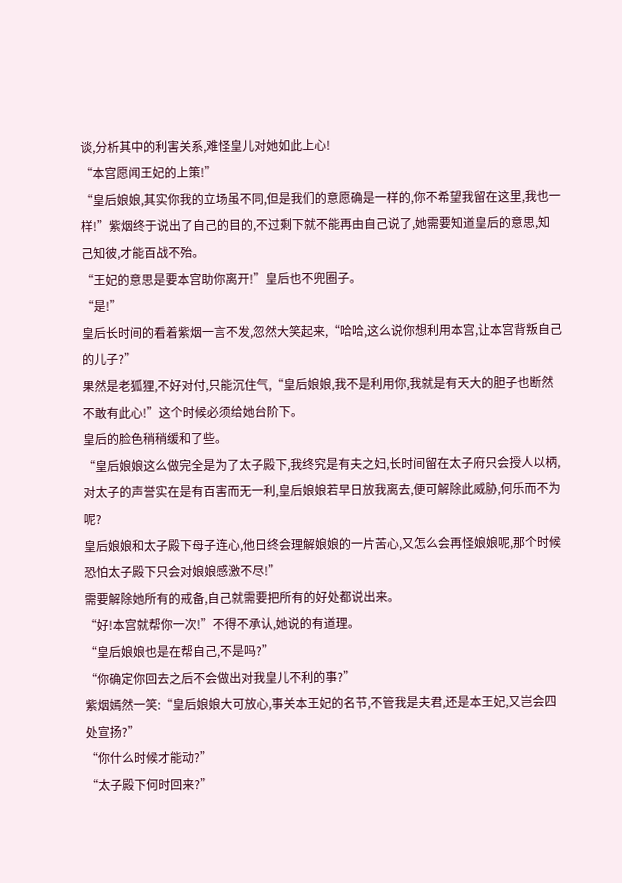谈,分析其中的利害关系,难怪皇儿对她如此上心!
“本宫愿闻王妃的上策!”
“皇后娘娘,其实你我的立场虽不同,但是我们的意愿确是一样的,你不希望我留在这里,我也一样!”紫烟终于说出了自己的目的,不过剩下就不能再由自己说了,她需要知道皇后的意思,知己知彼,才能百战不殆。
“王妃的意思是要本宫助你离开!”皇后也不兜圈子。
“是!”
皇后长时间的看着紫烟一言不发,忽然大笑起来,“哈哈,这么说你想利用本宫,让本宫背叛自己的儿子?”
果然是老狐狸,不好对付,只能沉住气,“皇后娘娘,我不是利用你,我就是有天大的胆子也断然不敢有此心!”这个时候必须给她台阶下。
皇后的脸色稍稍缓和了些。
“皇后娘娘这么做完全是为了太子殿下,我终究是有夫之妇,长时间留在太子府只会授人以柄,对太子的声誉实在是有百害而无一利,皇后娘娘若早日放我离去,便可解除此威胁,何乐而不为呢?
皇后娘娘和太子殿下母子连心,他日终会理解娘娘的一片苦心,又怎么会再怪娘娘呢,那个时候恐怕太子殿下只会对娘娘感激不尽!”
需要解除她所有的戒备,自己就需要把所有的好处都说出来。
“好!本宫就帮你一次!”不得不承认,她说的有道理。
“皇后娘娘也是在帮自己,不是吗?”
“你确定你回去之后不会做出对我皇儿不利的事?”
紫烟嫣然一笑:“皇后娘娘大可放心,事关本王妃的名节,不管我是夫君,还是本王妃,又岂会四处宣扬?”
“你什么时候才能动?”
“太子殿下何时回来?”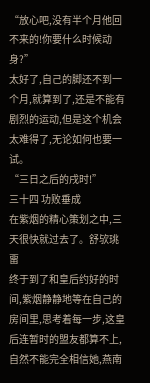“放心吧,没有半个月他回不来的!你要什么时候动身?”
太好了,自己的脚还不到一个月,就算到了,还是不能有剧烈的运动,但是这个机会太难得了,无论如何也要一试。
“三日之后的戌时!”
三十四 功败垂成
在紫烟的精心策划之中,三天很快就过去了。舒欤珧畱
终于到了和皇后约好的时间,紫烟静静地等在自己的房间里,思考着每一步,这皇后连暂时的盟友都算不上,自然不能完全相信她,燕南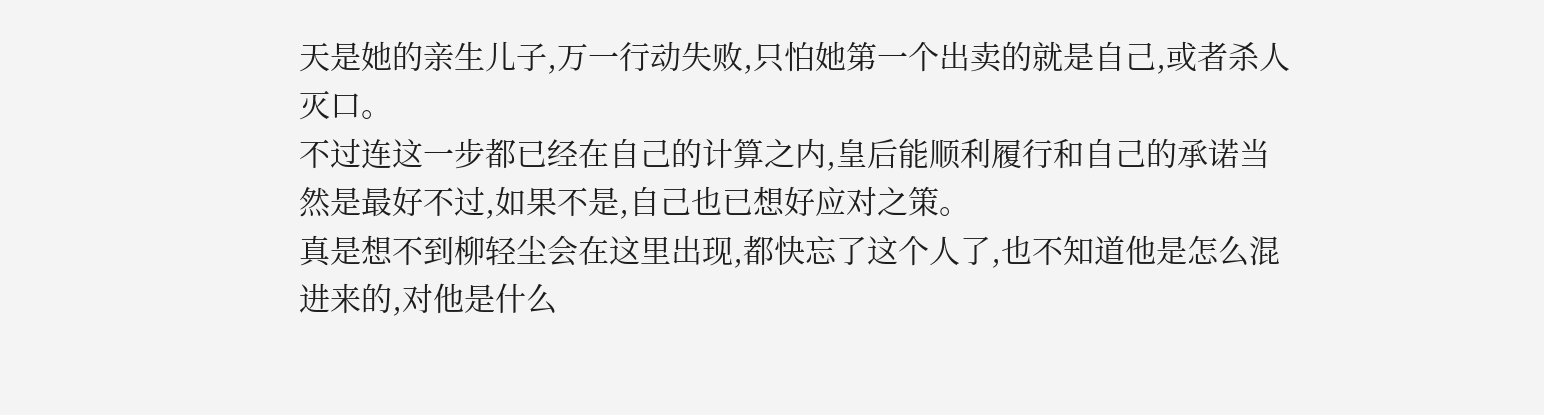天是她的亲生儿子,万一行动失败,只怕她第一个出卖的就是自己,或者杀人灭口。
不过连这一步都已经在自己的计算之内,皇后能顺利履行和自己的承诺当然是最好不过,如果不是,自己也已想好应对之策。
真是想不到柳轻尘会在这里出现,都快忘了这个人了,也不知道他是怎么混进来的,对他是什么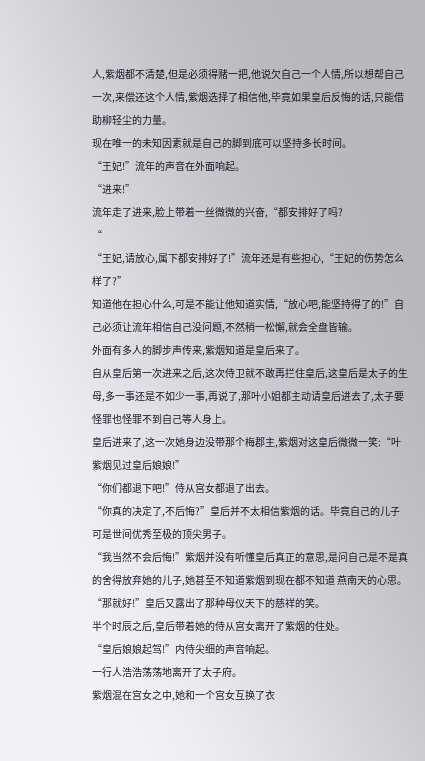人,紫烟都不清楚,但是必须得赌一把,他说欠自己一个人情,所以想帮自己一次,来偿还这个人情,紫烟选择了相信他,毕竟如果皇后反悔的话,只能借助柳轻尘的力量。
现在唯一的未知因素就是自己的脚到底可以坚持多长时间。
“王妃!”流年的声音在外面响起。
“进来!”
流年走了进来,脸上带着一丝微微的兴奋,“都安排好了吗?
“
“王妃,请放心,属下都安排好了!”流年还是有些担心,“王妃的伤势怎么样了?”
知道他在担心什么,可是不能让他知道实情,“放心吧,能坚持得了的!”自己必须让流年相信自己没问题,不然稍一松懈,就会全盘皆输。
外面有多人的脚步声传来,紫烟知道是皇后来了。
自从皇后第一次进来之后,这次侍卫就不敢再拦住皇后,这皇后是太子的生母,多一事还是不如少一事,再说了,那叶小姐都主动请皇后进去了,太子要怪罪也怪罪不到自己等人身上。
皇后进来了,这一次她身边没带那个梅郡主,紫烟对这皇后微微一笑:“叶紫烟见过皇后娘娘!”
“你们都退下吧!”侍从宫女都退了出去。
“你真的决定了,不后悔?”皇后并不太相信紫烟的话。毕竟自己的儿子可是世间优秀至极的顶尖男子。
“我当然不会后悔!”紫烟并没有听懂皇后真正的意思,是问自己是不是真的舍得放弃她的儿子,她甚至不知道紫烟到现在都不知道 燕南天的心思。
“那就好!”皇后又露出了那种母仪天下的慈祥的笑。
半个时辰之后,皇后带着她的侍从宫女离开了紫烟的住处。
“皇后娘娘起驾!”内侍尖细的声音响起。
一行人浩浩荡荡地离开了太子府。
紫烟混在宫女之中,她和一个宫女互换了衣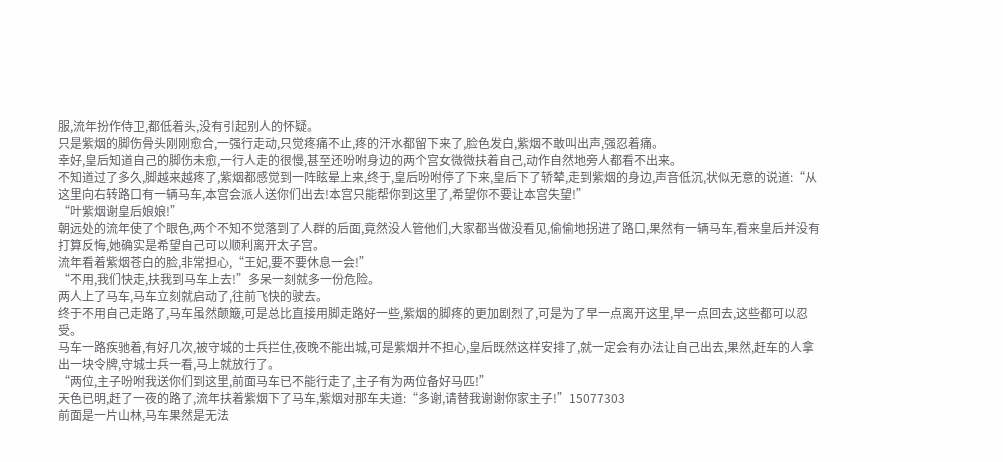服,流年扮作侍卫,都低着头,没有引起别人的怀疑。
只是紫烟的脚伤骨头刚刚愈合,一强行走动,只觉疼痛不止,疼的汗水都留下来了,脸色发白,紫烟不敢叫出声,强忍着痛。
幸好,皇后知道自己的脚伤未愈,一行人走的很慢,甚至还吩咐身边的两个宫女微微扶着自己,动作自然地旁人都看不出来。
不知道过了多久,脚越来越疼了,紫烟都感觉到一阵眩晕上来,终于,皇后吩咐停了下来,皇后下了轿辇,走到紫烟的身边,声音低沉,状似无意的说道:“从这里向右转路口有一辆马车,本宫会派人送你们出去!本宫只能帮你到这里了,希望你不要让本宫失望!”
“叶紫烟谢皇后娘娘!”
朝远处的流年使了个眼色,两个不知不觉落到了人群的后面,竟然没人管他们,大家都当做没看见,偷偷地拐进了路口,果然有一辆马车,看来皇后并没有打算反悔,她确实是希望自己可以顺利离开太子宫。
流年看着紫烟苍白的脸,非常担心,“王妃,要不要休息一会!”
“不用,我们快走,扶我到马车上去!”多呆一刻就多一份危险。
两人上了马车,马车立刻就启动了,往前飞快的驶去。
终于不用自己走路了,马车虽然颠簸,可是总比直接用脚走路好一些,紫烟的脚疼的更加剧烈了,可是为了早一点离开这里,早一点回去,这些都可以忍受。
马车一路疾驰着,有好几次,被守城的士兵拦住,夜晚不能出城,可是紫烟并不担心,皇后既然这样安排了,就一定会有办法让自己出去,果然,赶车的人拿出一块令牌,守城士兵一看,马上就放行了。
“两位,主子吩咐我送你们到这里,前面马车已不能行走了,主子有为两位备好马匹!”
天色已明,赶了一夜的路了,流年扶着紫烟下了马车,紫烟对那车夫道:“多谢,请替我谢谢你家主子!”15077303
前面是一片山林,马车果然是无法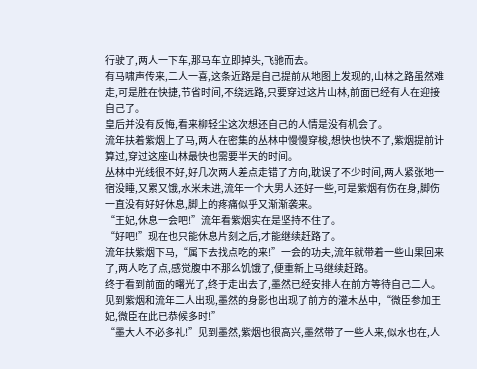行驶了,两人一下车,那马车立即掉头,飞驰而去。
有马啸声传来,二人一喜,这条近路是自己提前从地图上发现的,山林之路虽然难走,可是胜在快捷,节省时间,不绕远路,只要穿过这片山林,前面已经有人在迎接自己了。
皇后并没有反悔,看来柳轻尘这次想还自己的人情是没有机会了。
流年扶着紫烟上了马,两人在密集的丛林中慢慢穿梭,想快也快不了,紫烟提前计算过,穿过这座山林最快也需要半天的时间。
丛林中光线很不好,好几次两人差点走错了方向,耽误了不少时间,两人紧张地一宿没睡,又累又饿,水米未进,流年一个大男人还好一些,可是紫烟有伤在身,脚伤一直没有好好休息,脚上的疼痛似乎又渐渐袭来。
“王妃,休息一会吧!”流年看紫烟实在是坚持不住了。
“好吧!”现在也只能休息片刻之后,才能继续赶路了。
流年扶紫烟下马,“属下去找点吃的来!”一会的功夫,流年就带着一些山果回来了,两人吃了点,感觉腹中不那么饥饿了,便重新上马继续赶路。
终于看到前面的曙光了,终于走出去了,墨然已经安排人在前方等待自己二人。
见到紫烟和流年二人出现,墨然的身影也出现了前方的灌木丛中,“微臣参加王妃,微臣在此已恭候多时!”
“墨大人不必多礼!”见到墨然,紫烟也很高兴,墨然带了一些人来,似水也在,人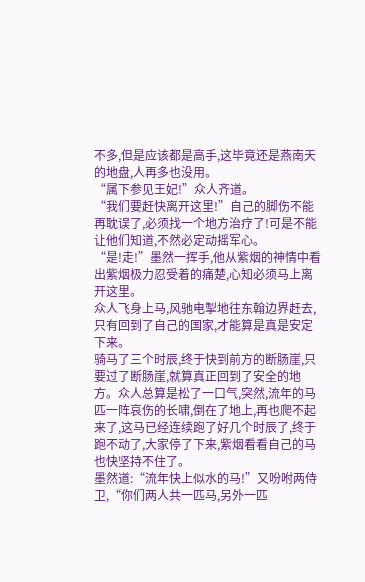不多,但是应该都是高手,这毕竟还是燕南天的地盘,人再多也没用。
“属下参见王妃!”众人齐道。
“我们要赶快离开这里!”自己的脚伤不能再耽误了,必须找一个地方治疗了!可是不能让他们知道,不然必定动摇军心。
“是!走!”墨然一挥手,他从紫烟的神情中看出紫烟极力忍受着的痛楚,心知必须马上离开这里。
众人飞身上马,风驰电掣地往东翰边界赶去,只有回到了自己的国家,才能算是真是安定下来。
骑马了三个时辰,终于快到前方的断肠崖,只要过了断肠崖,就算真正回到了安全的地方。众人总算是松了一口气,突然,流年的马匹一阵哀伤的长啸,倒在了地上,再也爬不起来了,这马已经连续跑了好几个时辰了,终于跑不动了,大家停了下来,紫烟看看自己的马也快坚持不住了。
墨然道:“流年快上似水的马!”又吩咐两侍卫,“你们两人共一匹马,另外一匹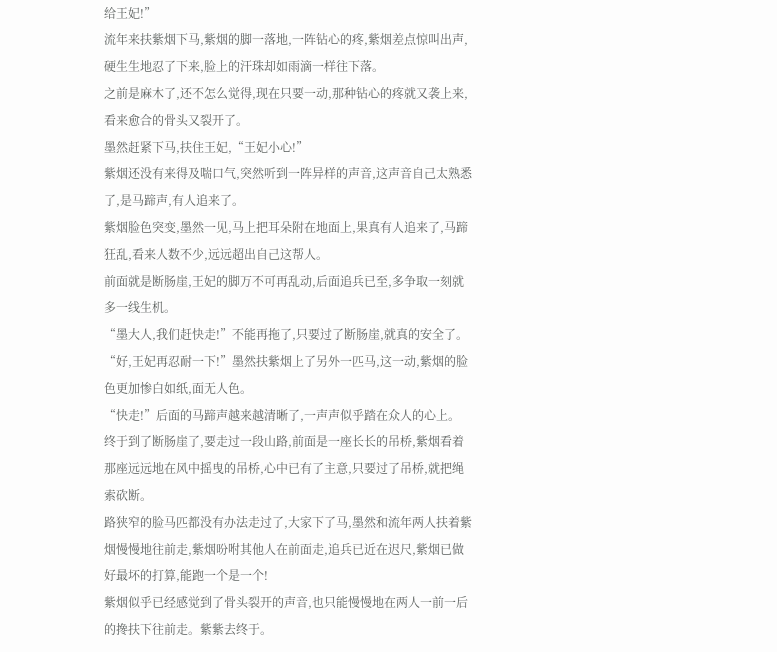给王妃!”
流年来扶紫烟下马,紫烟的脚一落地,一阵钻心的疼,紫烟差点惊叫出声,硬生生地忍了下来,脸上的汗珠却如雨滴一样往下落。
之前是麻木了,还不怎么觉得,现在只要一动,那种钻心的疼就又袭上来,看来愈合的骨头又裂开了。
墨然赶紧下马,扶住王妃,“王妃小心!”
紫烟还没有来得及喘口气,突然听到一阵异样的声音,这声音自己太熟悉了,是马蹄声,有人追来了。
紫烟脸色突变,墨然一见,马上把耳朵附在地面上,果真有人追来了,马蹄狂乱,看来人数不少,远远超出自己这帮人。
前面就是断肠崖,王妃的脚万不可再乱动,后面追兵已至,多争取一刻就多一线生机。
“墨大人,我们赶快走!”不能再拖了,只要过了断肠崖,就真的安全了。
“好,王妃再忍耐一下!”墨然扶紫烟上了另外一匹马,这一动,紫烟的脸色更加惨白如纸,面无人色。
“快走!”后面的马蹄声越来越清晰了,一声声似乎踏在众人的心上。
终于到了断肠崖了,要走过一段山路,前面是一座长长的吊桥,紫烟看着那座远远地在风中摇曳的吊桥,心中已有了主意,只要过了吊桥,就把绳索砍断。
路狭窄的脸马匹都没有办法走过了,大家下了马,墨然和流年两人扶着紫烟慢慢地往前走,紫烟吩咐其他人在前面走,追兵已近在迟尺,紫烟已做好最坏的打算,能跑一个是一个!
紫烟似乎已经感觉到了骨头裂开的声音,也只能慢慢地在两人一前一后的搀扶下往前走。紫紫去终于。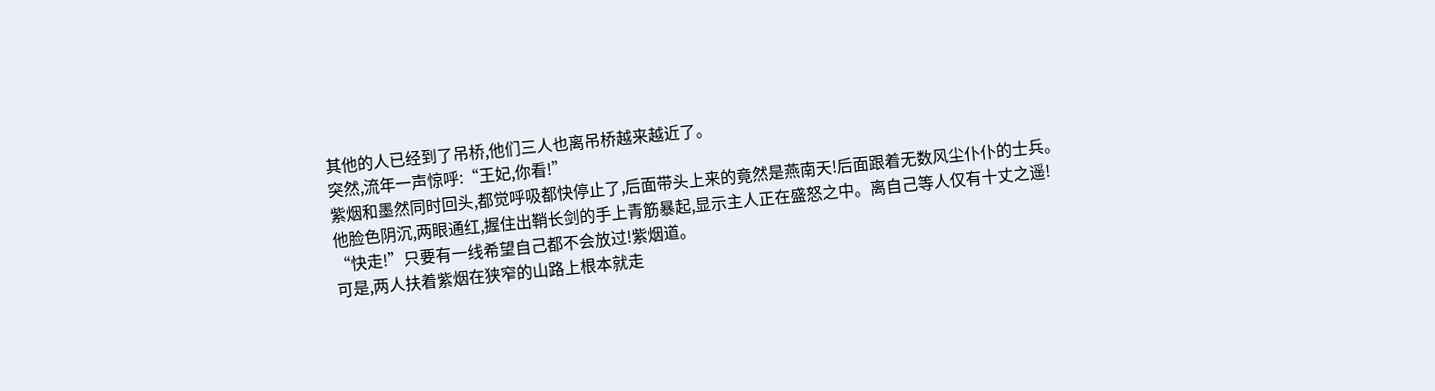其他的人已经到了吊桥,他们三人也离吊桥越来越近了。
突然,流年一声惊呼:“王妃,你看!”
紫烟和墨然同时回头,都觉呼吸都快停止了,后面带头上来的竟然是燕南天!后面跟着无数风尘仆仆的士兵。
他脸色阴沉,两眼通红,握住出鞘长剑的手上青筋暴起,显示主人正在盛怒之中。离自己等人仅有十丈之遥!
“快走!”只要有一线希望自己都不会放过!紫烟道。
可是,两人扶着紫烟在狭窄的山路上根本就走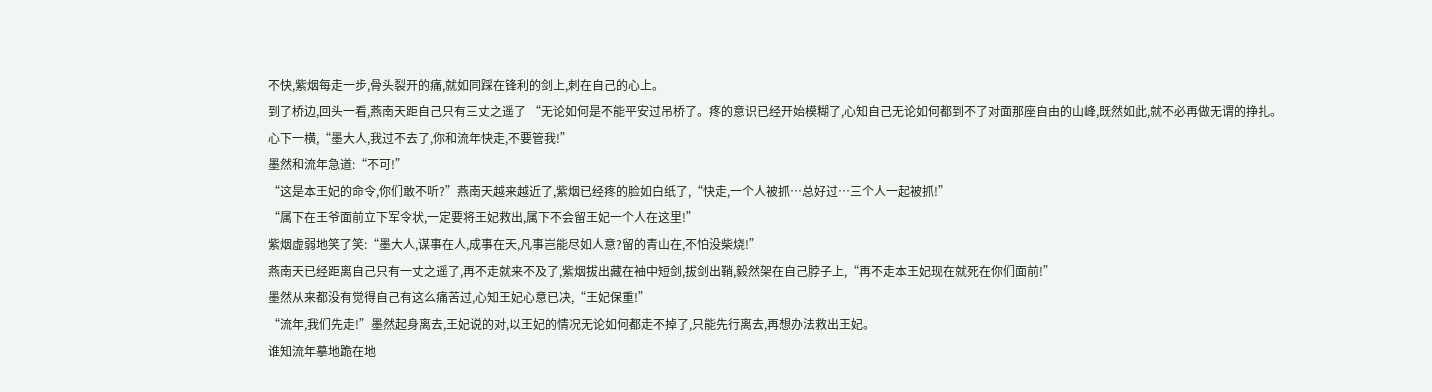不快,紫烟每走一步,骨头裂开的痛,就如同踩在锋利的剑上,刺在自己的心上。
到了桥边,回头一看,燕南天距自己只有三丈之遥了 “无论如何是不能平安过吊桥了。疼的意识已经开始模糊了,心知自己无论如何都到不了对面那座自由的山峰,既然如此,就不必再做无谓的挣扎。
心下一横,“墨大人,我过不去了,你和流年快走,不要管我!”
墨然和流年急道:“不可!”
“这是本王妃的命令,你们敢不听?”燕南天越来越近了,紫烟已经疼的脸如白纸了,“快走,一个人被抓…总好过…三个人一起被抓!”
“属下在王爷面前立下军令状,一定要将王妃救出,属下不会留王妃一个人在这里!”
紫烟虚弱地笑了笑:“墨大人,谋事在人,成事在天,凡事岂能尽如人意?留的青山在,不怕没柴烧!”
燕南天已经距离自己只有一丈之遥了,再不走就来不及了,紫烟拔出藏在袖中短剑,拔剑出鞘,毅然架在自己脖子上,“再不走本王妃现在就死在你们面前!”
墨然从来都没有觉得自己有这么痛苦过,心知王妃心意已决,“王妃保重!”
“流年,我们先走!”墨然起身离去,王妃说的对,以王妃的情况无论如何都走不掉了,只能先行离去,再想办法救出王妃。
谁知流年摹地跪在地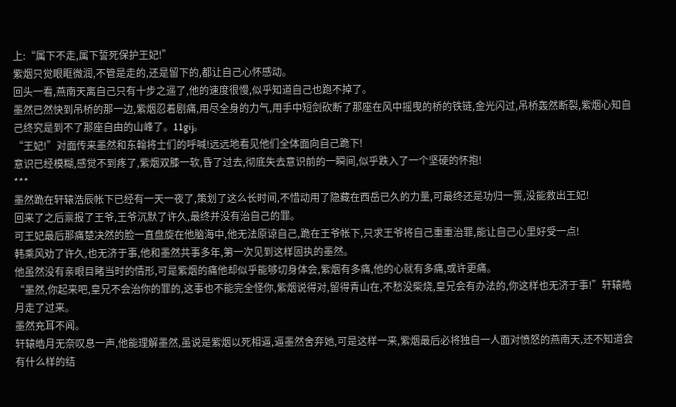上:“属下不走,属下誓死保护王妃!”
紫烟只觉眼眶微润,不管是走的,还是留下的,都让自己心怀感动。
回头一看,燕南天离自己只有十步之遥了,他的速度很慢,似乎知道自己也跑不掉了。
墨然已然快到吊桥的那一边,紫烟忍着剧痛,用尽全身的力气,用手中短剑砍断了那座在风中摇曳的桥的铁链,金光闪过,吊桥轰然断裂,紫烟心知自己终究是到不了那座自由的山峰了。11gij。
“王妃!”对面传来墨然和东翰将士们的呼喊!远远地看见他们全体面向自己跪下!
意识已经模糊,感觉不到疼了,紫烟双膝一软,昏了过去,彻底失去意识前的一瞬间,似乎跌入了一个坚硬的怀抱!
***
墨然跪在轩辕浩辰帐下已经有一天一夜了,策划了这么长时间,不惜动用了隐藏在西岳已久的力量,可最终还是功归一篑,没能救出王妃!
回来了之后禀报了王爷,王爷沉默了许久,最终并没有治自己的罪。
可王妃最后那痛楚决然的脸一直盘旋在他脑海中,他无法原谅自己,跪在王爷帐下,只求王爷将自己重重治罪,能让自己心里好受一点!
韩乘风劝了许久,也无济于事,他和墨然共事多年,第一次见到这样固执的墨然。
他虽然没有亲眼目睹当时的情形,可是紫烟的痛他却似乎能够切身体会,紫烟有多痛,他的心就有多痛,或许更痛。
“墨然,你起来吧,皇兄不会治你的罪的,这事也不能完全怪你,紫烟说得对,留得青山在,不愁没柴烧,皇兄会有办法的,你这样也无济于事!”轩辕皓月走了过来。
墨然充耳不闻。
轩辕皓月无奈叹息一声,他能理解墨然,虽说是紫烟以死相逼,逼墨然舍弃她,可是这样一来,紫烟最后必将独自一人面对愤怒的燕南天,还不知道会有什么样的结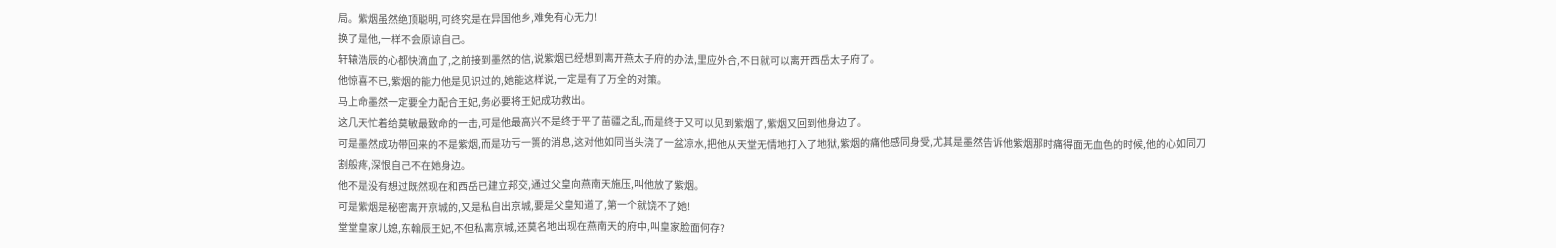局。紫烟虽然绝顶聪明,可终究是在异国他乡,难免有心无力!
换了是他,一样不会原谅自己。
轩辕浩辰的心都快滴血了,之前接到墨然的信,说紫烟已经想到离开燕太子府的办法,里应外合,不日就可以离开西岳太子府了。
他惊喜不已,紫烟的能力他是见识过的,她能这样说,一定是有了万全的对策。
马上命墨然一定要全力配合王妃,务必要将王妃成功救出。
这几天忙着给莫敏最致命的一击,可是他最高兴不是终于平了苗疆之乱,而是终于又可以见到紫烟了,紫烟又回到他身边了。
可是墨然成功带回来的不是紫烟,而是功亏一篑的消息,这对他如同当头浇了一盆凉水,把他从天堂无情地打入了地狱,紫烟的痛他感同身受,尤其是墨然告诉他紫烟那时痛得面无血色的时候,他的心如同刀割般疼,深恨自己不在她身边。
他不是没有想过既然现在和西岳已建立邦交,通过父皇向燕南天施压,叫他放了紫烟。
可是紫烟是秘密离开京城的,又是私自出京城,要是父皇知道了,第一个就饶不了她!
堂堂皇家儿媳,东翰辰王妃,不但私离京城,还莫名地出现在燕南天的府中,叫皇家脸面何存?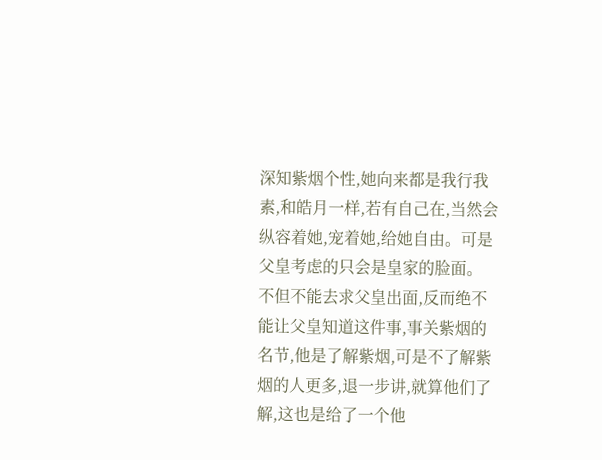深知紫烟个性,她向来都是我行我素,和皓月一样,若有自己在,当然会纵容着她,宠着她,给她自由。可是父皇考虑的只会是皇家的脸面。
不但不能去求父皇出面,反而绝不能让父皇知道这件事,事关紫烟的名节,他是了解紫烟,可是不了解紫烟的人更多,退一步讲,就算他们了解,这也是给了一个他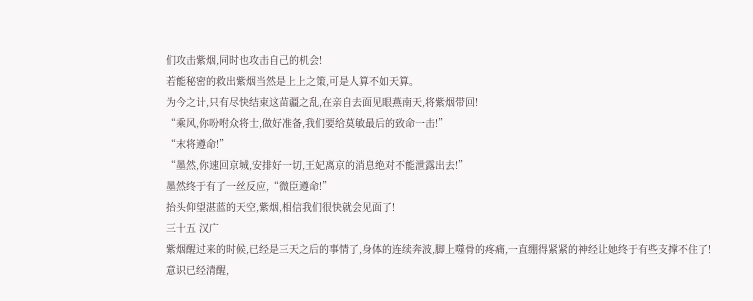们攻击紫烟,同时也攻击自己的机会!
若能秘密的救出紫烟当然是上上之策,可是人算不如天算。
为今之计,只有尽快结束这苗疆之乱,在亲自去面见眼燕南天,将紫烟带回!
“乘风,你吩咐众将士,做好准备,我们要给莫敏最后的致命一击!”
“末将遵命!”
“墨然,你速回京城,安排好一切,王妃离京的消息绝对不能泄露出去!”
墨然终于有了一丝反应,“微臣遵命!”
抬头仰望湛蓝的天空,紫烟,相信我们很快就会见面了!
三十五 汉广
紫烟醒过来的时候,已经是三天之后的事情了,身体的连续奔波,脚上噬骨的疼痛,一直绷得紧紧的神经让她终于有些支撑不住了!
意识已经清醒,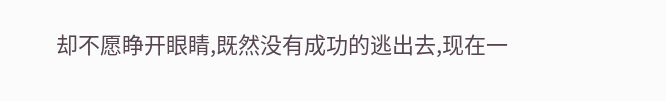却不愿睁开眼睛,既然没有成功的逃出去,现在一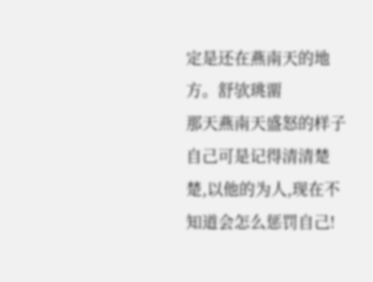定是还在燕南天的地方。舒欤珧畱
那天燕南天盛怒的样子自己可是记得清清楚楚,以他的为人,现在不知道会怎么惩罚自己!